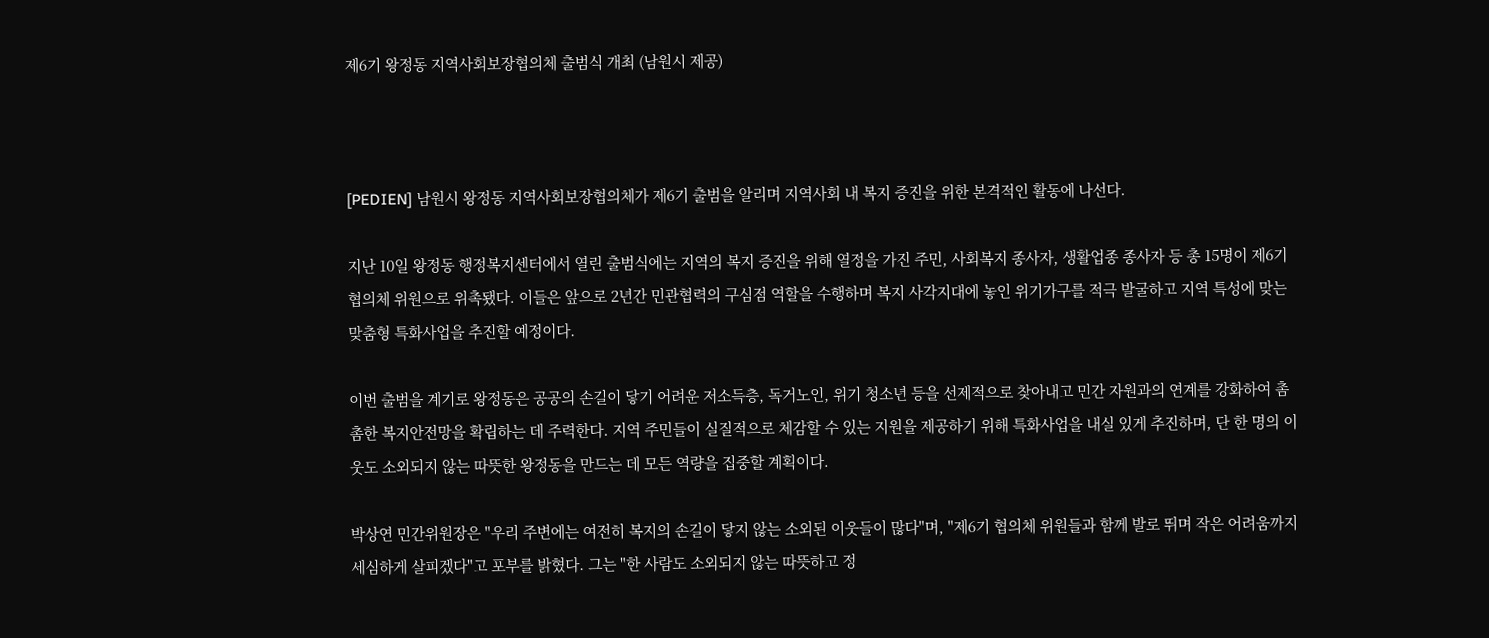제6기 왕정동 지역사회보장협의체 출범식 개최 (남원시 제공)



[PEDIEN] 남원시 왕정동 지역사회보장협의체가 제6기 출범을 알리며 지역사회 내 복지 증진을 위한 본격적인 활동에 나선다.

지난 10일 왕정동 행정복지센터에서 열린 출범식에는 지역의 복지 증진을 위해 열정을 가진 주민, 사회복지 종사자, 생활업종 종사자 등 총 15명이 제6기 협의체 위원으로 위촉됐다. 이들은 앞으로 2년간 민관협력의 구심점 역할을 수행하며 복지 사각지대에 놓인 위기가구를 적극 발굴하고 지역 특성에 맞는 맞춤형 특화사업을 추진할 예정이다.

이번 출범을 계기로 왕정동은 공공의 손길이 닿기 어려운 저소득층, 독거노인, 위기 청소년 등을 선제적으로 찾아내고 민간 자원과의 연계를 강화하여 촘촘한 복지안전망을 확립하는 데 주력한다. 지역 주민들이 실질적으로 체감할 수 있는 지원을 제공하기 위해 특화사업을 내실 있게 추진하며, 단 한 명의 이웃도 소외되지 않는 따뜻한 왕정동을 만드는 데 모든 역량을 집중할 계획이다.

박상연 민간위원장은 "우리 주변에는 여전히 복지의 손길이 닿지 않는 소외된 이웃들이 많다"며, "제6기 협의체 위원들과 함께 발로 뛰며 작은 어려움까지 세심하게 살피겠다"고 포부를 밝혔다. 그는 "한 사람도 소외되지 않는 따뜻하고 정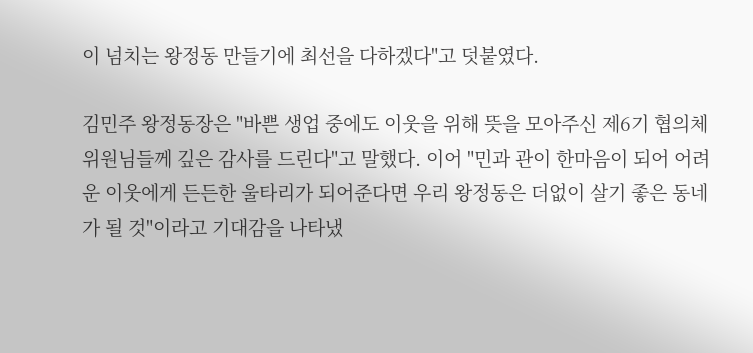이 넘치는 왕정동 만들기에 최선을 다하겠다"고 덧붙였다.

김민주 왕정동장은 "바쁜 생업 중에도 이웃을 위해 뜻을 모아주신 제6기 협의체 위원님들께 깊은 감사를 드린다"고 말했다. 이어 "민과 관이 한마음이 되어 어려운 이웃에게 든든한 울타리가 되어준다면 우리 왕정동은 더없이 살기 좋은 동네가 될 것"이라고 기대감을 나타냈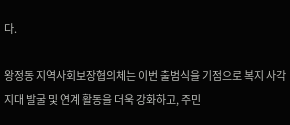다.

왕정동 지역사회보장협의체는 이번 출범식을 기점으로 복지 사각지대 발굴 및 연계 활동을 더욱 강화하고, 주민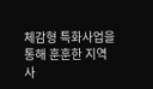체감형 특화사업을 통해 훈훈한 지역사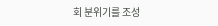회 분위기를 조성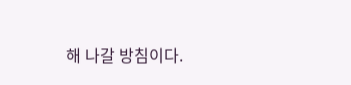해 나갈 방침이다.